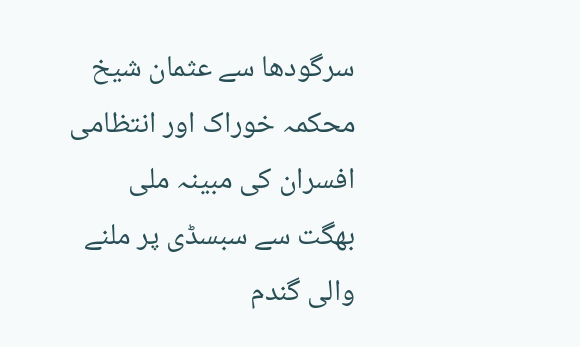سرگودھا سے عثمان شیخ
محکمہ خوراک اور انتظامی افسران کی مبینہ ملی بھگت سے سبسڈی پر ملنے والی گندم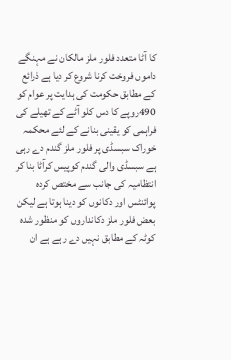کا آٹا متعدد فلور ملز مالکان نے مہنگے داموں فروخت کرنا شروع کر دیا ہے ذرائع کے مطابق حکومت کی ہدایت پر عوام کو 490روپے کا دس کلو آٹے کے تھیلے کی فراہمی کو یقینی بنانے کے لئے محکمہ خوراک سبسڈی پر فلور ملز گندم دے رہی ہے سبسڈی والی گندم کوپیس کرآٹا بنا کر انتظامیہ کی جانب سے مختص کردہ پوائنٹس اور دکانوں کو دینا ہوتا ہے لیکن بعض فلور ملز دکانداروں کو منظور شدہ کوٹہ کے مطابق نہیں دے رہے ہے ان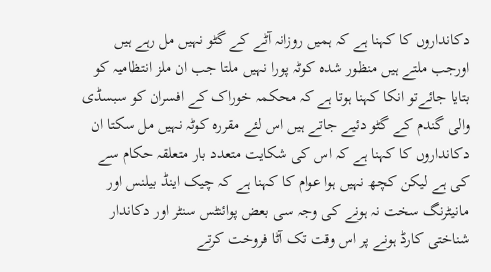دکانداروں کا کہنا ہے کہ ہمیں روزانہ آٹے کے گٹو نہیں مل رہے ہیں اورجب ملتے ہیں منظور شدہ کوٹہ پورا نہیں ملتا جب ان ملز انتظامیہ کو بتایا جائےتو انکا کہنا ہوتا ہے کہ محکمہ خوراک کے افسران کو سبسڈی والی گندم کے گٹو دئیے جاتے ہیں اس لئے مقررہ کوٹہ نہیں مل سکتا ان دکانداروں کا کہنا ہے کہ اس کی شکایت متعدد بار متعلقہ حکام سے کی ہے لیکن کچھ نہیں ہوا عوام کا کہنا ہے کہ چیک اینڈ بیلنس اور مانیٹرنگ سخت نہ ہونے کی وجہ سی بعض پوائنٹس سنٹر اور دکاندار شناختی کارڈ ہونے پر اس وقت تک آٹا فروخت کرتے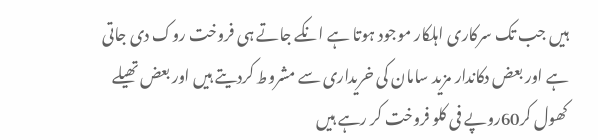ہیں جب تک سرکاری اہلکار موجود ہوتا ہے انکے جاتے ہی فروخت روک دی جاتی ہے اور بعض دکاندار مزید سامان کی خریداری سے مشروط کردیتے ہیں اور بعض تھیلے کھول کر60روپے فی کلو فروخت کر رہے ہیں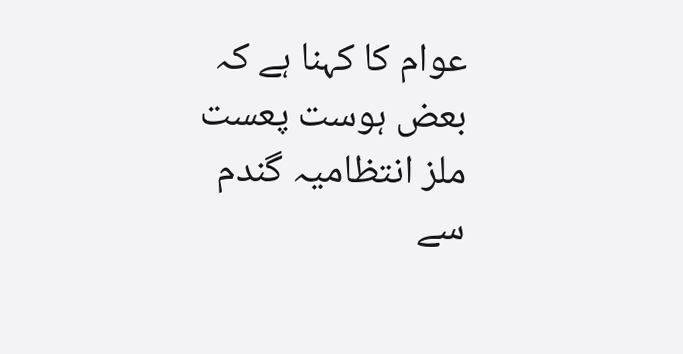عوام کا کہنا ہے کہ بعض ہوست پعست ملز انتظامیہ گندم سے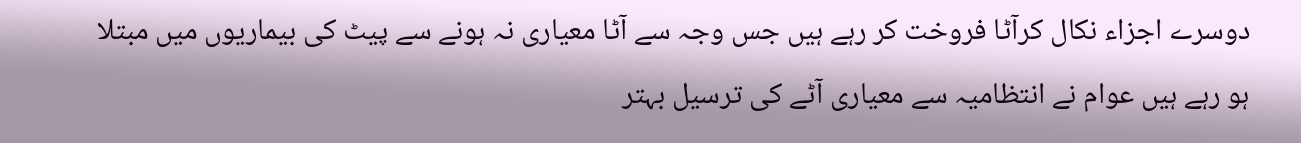دوسرے اجزاء نکال کرآٹا فروخت کر رہے ہیں جس وجہ سے آٹا معیاری نہ ہونے سے پیٹ کی بیماریوں میں مبتلا ہو رہے ہیں عوام نے انتظامیہ سے معیاری آٹے کی ترسیل بہتر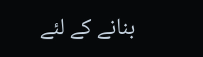بنانے کے لئے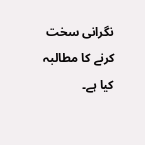نگرانی سخت کرنے کا مطالبہ کیا ہے۔